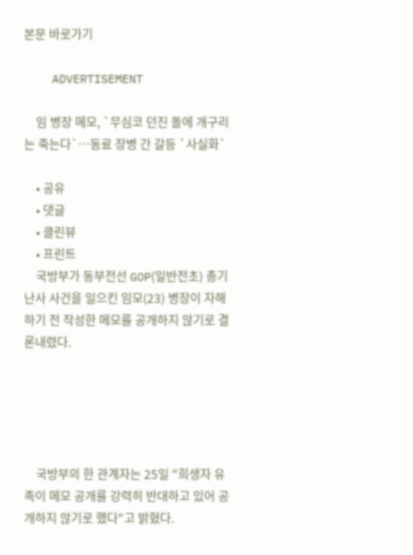본문 바로가기

    ADVERTISEMENT

    임 병장 메모, `무심코 던진 돌에 개구리는 죽는다`…동료 장병 간 갈등 `사실화`

    • 공유
    • 댓글
    • 클린뷰
    • 프린트
    국방부가 동부전선 GOP(일반전초) 총기난사 사건을 일으킨 임모(23) 병장이 자해하기 전 작성한 메모를 공개하지 않기로 결론내렸다.





    국방부의 한 관계자는 25일 "희생자 유족이 메모 공개를 강력히 반대하고 있어 공개하지 않기로 했다"고 밝혔다.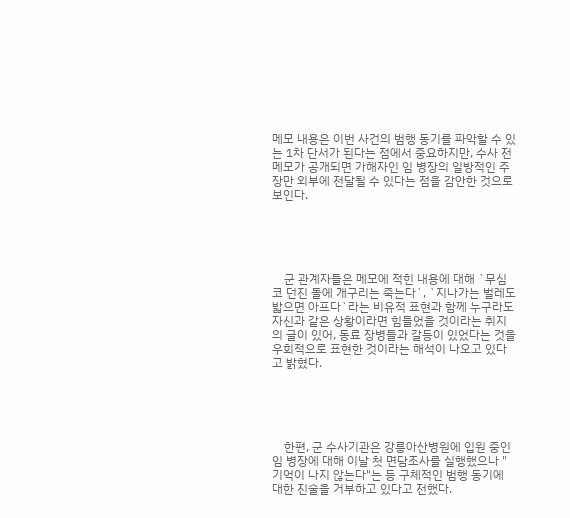메모 내용은 이번 사건의 범행 동기를 파악할 수 있는 1차 단서가 된다는 점에서 중요하지만, 수사 전 메모가 공개되면 가해자인 임 병장의 일방적인 주장만 외부에 전달될 수 있다는 점을 감안한 것으로 보인다.





    군 관계자들은 메모에 적힌 내용에 대해 `무심코 던진 돌에 개구리는 죽는다`, `지나가는 벌레도 밟으면 아프다`라는 비유적 표현과 함께 누구라도 자신과 같은 상황이라면 힘들었을 것이라는 취지의 글이 있어, 동료 장병들과 갈등이 있었다는 것을 우회적으로 표현한 것이라는 해석이 나오고 있다고 밝혔다.





    한편, 군 수사기관은 강릉아산병원에 입원 중인 임 병장에 대해 이날 첫 면담조사를 실행했으나 "기억이 나지 않는다"는 등 구체적인 범행 동기에 대한 진술을 거부하고 있다고 전했다.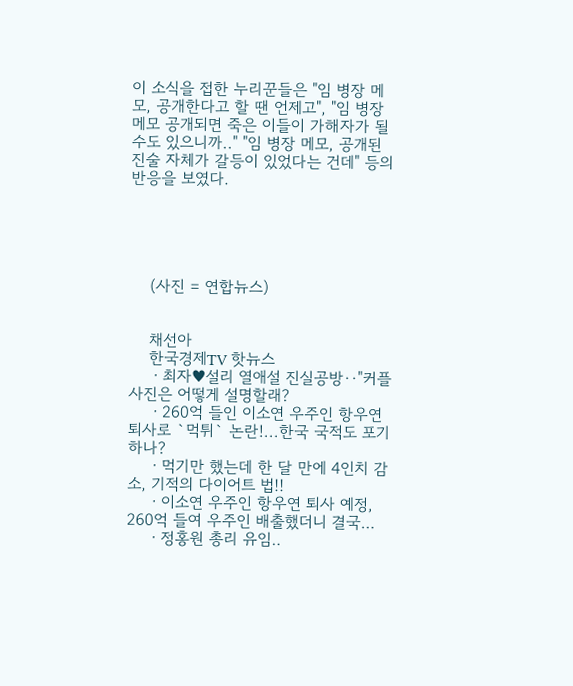이 소식을 접한 누리꾼들은 "임 병장 메모, 공개한다고 할 땐 언제고", "임 병장 메모 공개되면 죽은 이들이 가해자가 될 수도 있으니까.." "임 병장 메모, 공개된 진술 자체가 갈등이 있었다는 건데" 등의 반응을 보였다.





    (사진 = 연합뉴스)


    채선아
    한국경제TV 핫뉴스
    ㆍ최자♥설리 열애설 진실공방··"커플사진은 어떻게 설명할래?
    ㆍ260억 들인 이소연 우주인 항우연 퇴사로 `먹튀` 논란!...한국 국적도 포기하나?
    ㆍ먹기만 했는데 한 달 만에 4인치 감소, 기적의 다이어트 법!!
    ㆍ이소연 우주인 항우연 퇴사 예정, 260억 들여 우주인 배출했더니 결국…
    ㆍ정홍원 총리 유임‥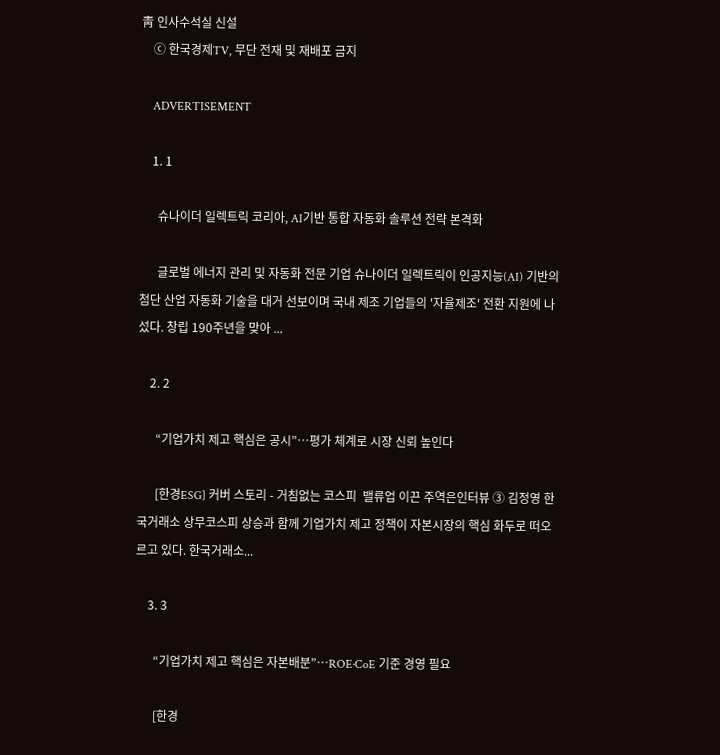靑 인사수석실 신설
    ⓒ 한국경제TV, 무단 전재 및 재배포 금지

    ADVERTISEMENT

    1. 1

      슈나이더 일렉트릭 코리아, AI기반 통합 자동화 솔루션 전략 본격화

      글로벌 에너지 관리 및 자동화 전문 기업 슈나이더 일렉트릭이 인공지능(AI) 기반의 첨단 산업 자동화 기술을 대거 선보이며 국내 제조 기업들의 '자율제조' 전환 지원에 나섰다. 창립 190주년을 맞아 ...

    2. 2

      “기업가치 제고 핵심은 공시”…평가 체계로 시장 신뢰 높인다

      [한경ESG] 커버 스토리 - 거침없는 코스피  밸류업 이끈 주역은인터뷰 ③ 김정영 한국거래소 상무코스피 상승과 함께 기업가치 제고 정책이 자본시장의 핵심 화두로 떠오르고 있다. 한국거래소...

    3. 3

      “기업가치 제고 핵심은 자본배분”…ROE·CoE 기준 경영 필요

      [한경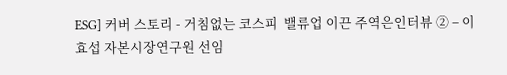ESG] 커버 스토리 - 거침없는 코스피  밸류업 이끈 주역은인터뷰 ② – 이효섭 자본시장연구원 선임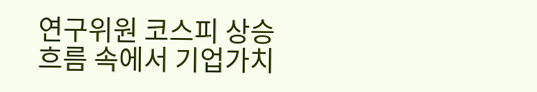연구위원 코스피 상승 흐름 속에서 기업가치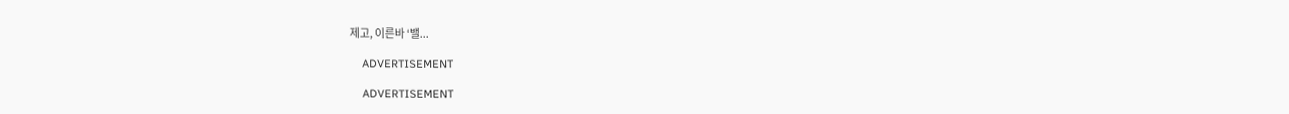제고, 이른바 ‘밸...

    ADVERTISEMENT

    ADVERTISEMENT